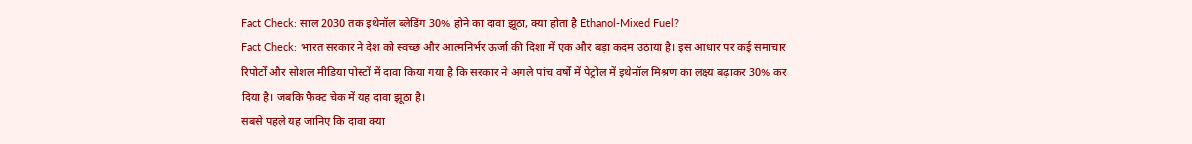Fact Check: साल 2030 तक इथेनॉल ब्लेडिंग 30% होने का दावा झूठा, क्या होता है Ethanol-Mixed Fuel?
Fact Check: भारत सरकार ने देश को स्वच्छ और आत्मनिर्भर ऊर्जा की दिशा में एक और बड़ा कदम उठाया है। इस आधार पर कई समाचार रिपोर्टों और सोशल मीडिया पोस्टों में दावा किया गया है कि सरकार ने अगले पांच वर्षों में पेट्रोल में इथेनॉल मिश्रण का लक्ष्य बढ़ाकर 30% कर दिया है। जबकि फैक्ट चेक में यह दावा झूठा है।
सबसे पहले यह जानिए कि दावा क्या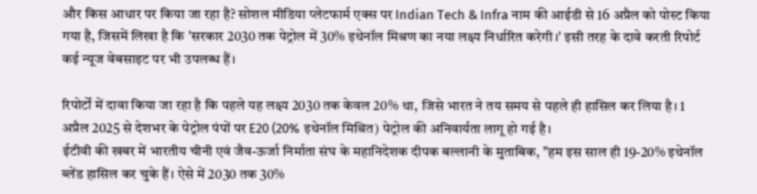और किस आधार पर किया जा रहा है? सोशल मीडिया प्लेटफार्म एक्स पर Indian Tech & Infra नाम की आईडी से 16 अप्रैल को पोस्ट किया गया है, जिसमें लिखा है कि 'सरकार 2030 तक पेट्रोल में 30% इथेनॉल मिश्रण का नया लक्ष्य निर्धारित करेगी।' इसी तरह के दावे करती रिपोर्ट कई न्यूज वेबसाइट पर भी उपलब्ध हैं।

रिपोर्टों में दावा किया जा रहा है कि पहले यह लक्ष्य 2030 तक केवल 20% था, जिसे भारत ने तय समय से पहले ही हासिल कर लिया है। 1 अप्रैल 2025 से देशभर के पेट्रोल पंपों पर E20 (20% इथेनॉल मिश्रित) पेट्रोल की अनिवार्यता लागू हो गई है।
ईटीवी की खबर में भारतीय चीनी एवं जैव-ऊर्जा निर्माता संघ के महानिदेशक दीपक बल्लानी के मुताबिक, "हम इस साल ही 19-20% इथेनॉल ब्लेंड हासिल कर चुके हैं। ऐसे में 2030 तक 30%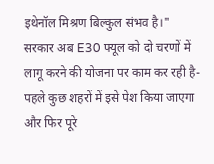इथेनॉल मिश्रण बिल्कुल संभव है।" सरकार अब E30 फ्यूल को दो चरणों में लागू करने की योजना पर काम कर रही है-पहले कुछ शहरों में इसे पेश किया जाएगा और फिर पूरे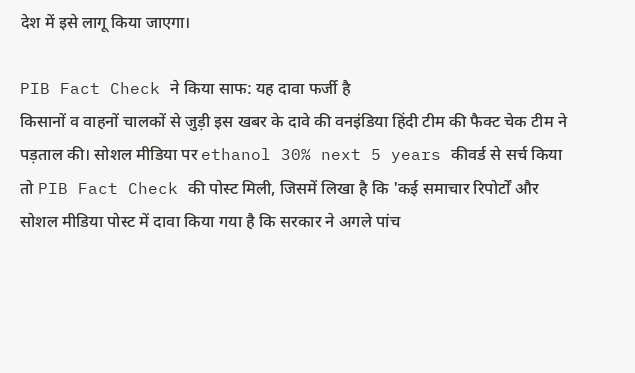देश में इसे लागू किया जाएगा।

PIB Fact Check ने किया साफ: यह दावा फर्जी है
किसानों व वाहनों चालकों से जुड़ी इस खबर के दावे की वनइंडिया हिंदी टीम की फैक्ट चेक टीम ने पड़ताल की। सोशल मीडिया पर ethanol 30% next 5 years कीवर्ड से सर्च किया तो PIB Fact Check की पोस्ट मिली, जिसमें लिखा है कि 'कई समाचार रिपोर्टों और सोशल मीडिया पोस्ट में दावा किया गया है कि सरकार ने अगले पांच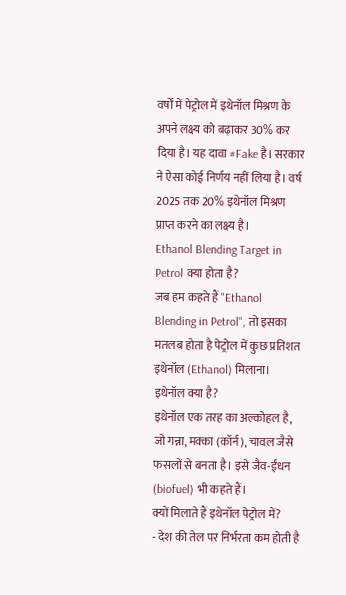वर्षों में पेट्रोल में इथेनॉल मिश्रण के अपने लक्ष्य को बढ़ाकर 30% कर दिया है। यह दावा #Fake है। सरकार ने ऐसा कोई निर्णय नहीं लिया है। वर्ष 2025 तक 20% इथेनॉल मिश्रण प्राप्त करने का लक्ष्य है।
Ethanol Blending Target in Petrol क्या होता है?
जब हम कहते हैं "Ethanol Blending in Petrol", तो इसका मतलब होता है पेट्रोल में कुछ प्रतिशत इथेनॉल (Ethanol) मिलाना।
इथेनॉल क्या है?
इथेनॉल एक तरह का अल्कोहल है, जो गन्ना, मक्का (कॉर्न), चावल जैसे फसलों से बनता है। इसे जैव-ईंधन (biofuel) भी कहते हैं।
क्यों मिलाते हैं इथेनॉल पेट्रोल में?
- देश की तेल पर निर्भरता कम होती है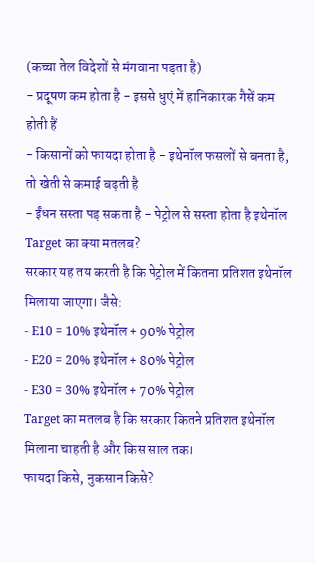(कच्चा तेल विदेशों से मंगवाना पड़ता है)
- प्रदूषण कम होता है - इससे धुएं में हानिकारक गैसें कम होती हैं
- किसानों को फायदा होता है - इथेनॉल फसलों से बनता है, तो खेती से कमाई बढ़ती है
- ईंधन सस्ता पड़ सकता है - पेट्रोल से सस्ता होता है इथेनॉल
Target का क्या मतलब?
सरकार यह तय करती है कि पेट्रोल में कितना प्रतिशत इथेनॉल मिलाया जाएगा। जैसे:
- E10 = 10% इथेनॉल + 90% पेट्रोल
- E20 = 20% इथेनॉल + 80% पेट्रोल
- E30 = 30% इथेनॉल + 70% पेट्रोल
Target का मतलब है कि सरकार कितने प्रतिशत इथेनॉल मिलाना चाहती है और किस साल तक।
फायदा किसे, नुकसान किसे?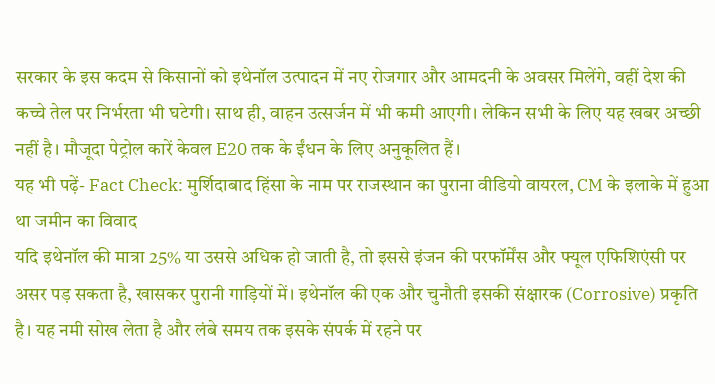सरकार के इस कदम से किसानों को इथेनॉल उत्पादन में नए रोजगार और आमदनी के अवसर मिलेंगे, वहीं देश की कच्चे तेल पर निर्भरता भी घटेगी। साथ ही, वाहन उत्सर्जन में भी कमी आएगी। लेकिन सभी के लिए यह खबर अच्छी नहीं है। मौजूदा पेट्रोल कारें केवल E20 तक के ईंधन के लिए अनुकूलित हैं।
यह भी पढ़ें- Fact Check: मुर्शिदाबाद हिंसा के नाम पर राजस्थान का पुराना वीडियो वायरल, CM के इलाके में हुआ था जमीन का विवाद
यदि इथेनॉल की मात्रा 25% या उससे अधिक हो जाती है, तो इससे इंजन की परफॉर्मेंस और फ्यूल एफिशिएंसी पर असर पड़ सकता है, खासकर पुरानी गाड़ियों में। इथेनॉल की एक और चुनौती इसकी संक्षारक (Corrosive) प्रकृति है। यह नमी सोख लेता है और लंबे समय तक इसके संपर्क में रहने पर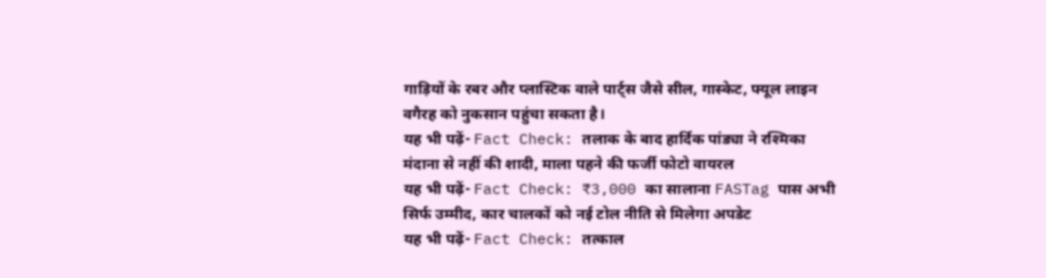गाड़ियों के रबर और प्लास्टिक वाले पार्ट्स जैसे सील, गास्केट, फ्यूल लाइन वगैरह को नुकसान पहुंचा सकता है।
यह भी पढ़ें- Fact Check: तलाक के बाद हार्दिक पांड्या ने रश्मिका मंदाना से नहीं की शादी, माला पहने की फर्जी फोटो वायरल
यह भी पढ़ें- Fact Check: ₹3,000 का सालाना FASTag पास अभी सिर्फ उम्मीद, कार चालकों को नई टोल नीति से मिलेगा अपडेट
यह भी पढ़ें- Fact Check: तत्काल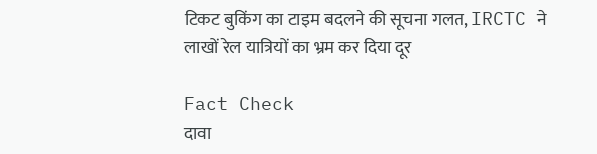टिकट बुकिंग का टाइम बदलने की सूचना गलत, IRCTC ने लाखों रेल यात्रियों का भ्रम कर दिया दूर

Fact Check
दावा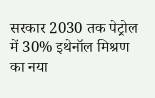सरकार 2030 तक पेट्रोल में 30% इथेनॉल मिश्रण का नया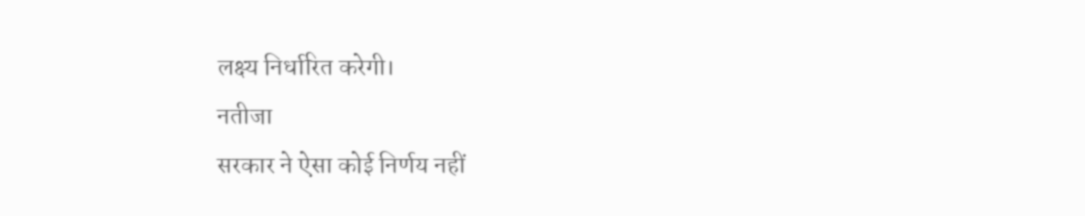लक्ष्य निर्धारित करेगी।
नतीजा
सरकार ने ऐसा कोई निर्णय नहीं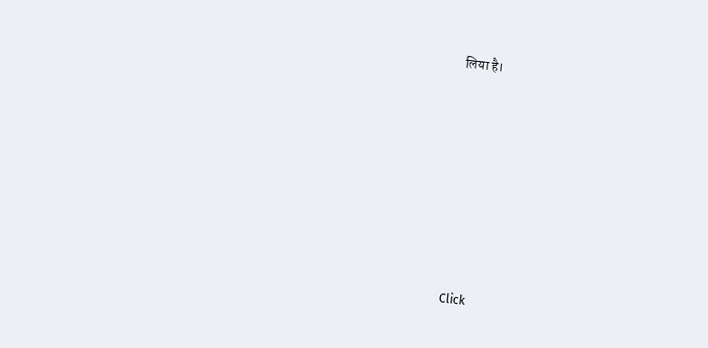लिया है।












Click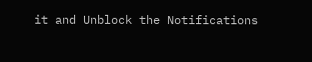it and Unblock the Notifications